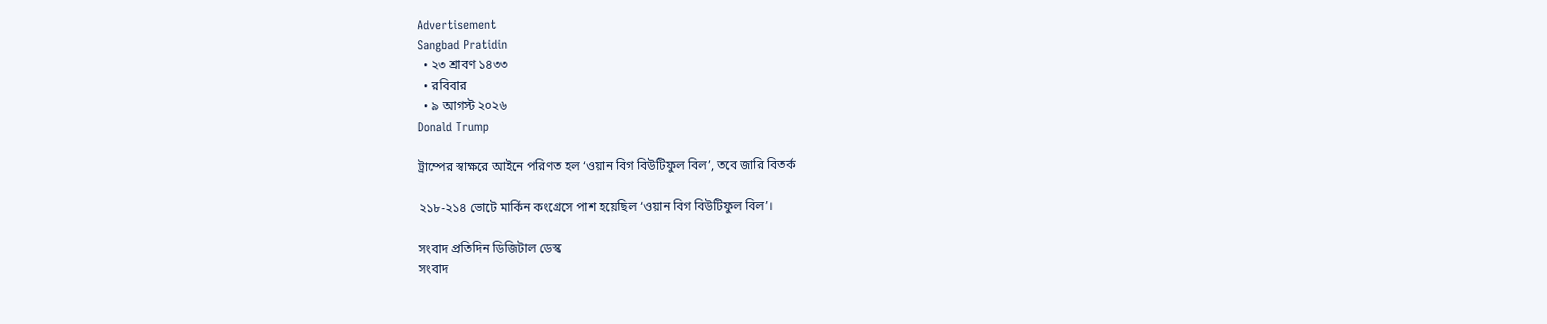Advertisement
Sangbad Pratidin
  • ২৩ শ্রাবণ ১৪৩৩
  • রবিবার
  • ৯ আগস্ট ২০২৬
Donald Trump

ট্রাম্পের স্বাক্ষরে আইনে পরিণত হল ‘ওয়ান বিগ বিউটিফুল বিল’, তবে জারি বিতর্ক

২১৮-২১৪ ভোটে মার্কিন কংগ্রেসে পাশ হয়েছিল ‘ওয়ান বিগ বিউটিফুল বিল’।

সংবাদ প্রতিদিন ডিজিটাল ডেস্ক
সংবাদ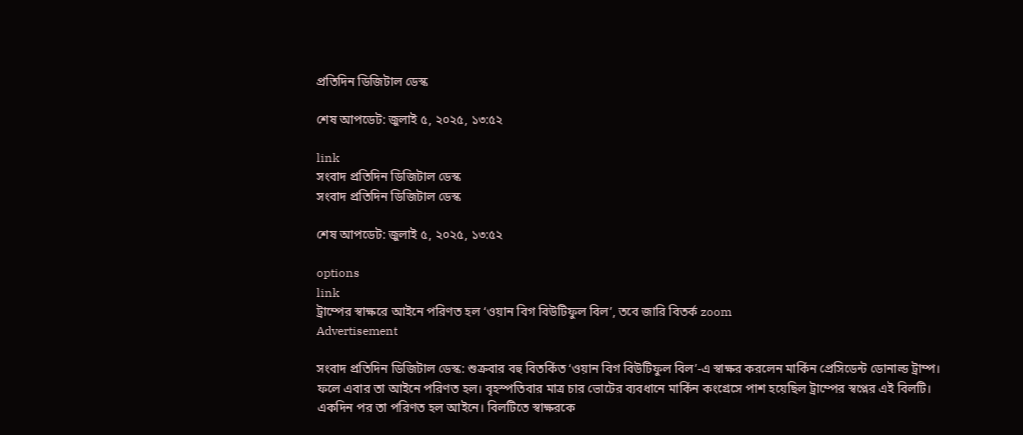প্রতিদিন ডিজিটাল ডেস্ক

শেষ আপডেট: জুলাই ৫, ২০২৫, ১৩:৫২

link
সংবাদ প্রতিদিন ডিজিটাল ডেস্ক
সংবাদ প্রতিদিন ডিজিটাল ডেস্ক

শেষ আপডেট: জুলাই ৫, ২০২৫, ১৩:৫২

options
link
ট্রাম্পের স্বাক্ষরে আইনে পরিণত হল ‘ওয়ান বিগ বিউটিফুল বিল’, তবে জারি বিতর্ক zoom
Advertisement

সংবাদ প্রতিদিন ডিজিটাল ডেস্ক: শুক্রবার বহু বিতর্কিত ‘ওয়ান বিগ বিউটিফুল বিল’-এ স্বাক্ষর করলেন মার্কিন প্রেসিডেন্ট ডোনাল্ড ট্রাম্প। ফলে এবার তা আইনে পরিণত হল। বৃহস্পতিবার মাত্র চার ভোটের ব্যবধানে মার্কিন কংগ্রেসে পাশ হয়েছিল ট্রাম্পের স্বপ্নের এই বিলটি। একদিন পর তা পরিণত হল আইনে। বিলটিতে স্বাক্ষরকে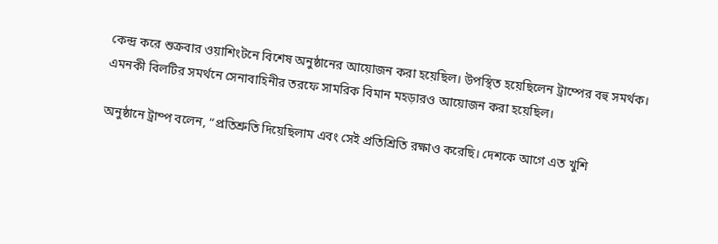কেন্দ্র করে শুক্রবার ওয়াশিংটনে বিশেষ অনুষ্ঠানের আয়োজন করা হয়েছিল। উপস্থিত হয়েছিলেন ট্রাম্পের বহু সমর্থক। এমনকী বিলটির সমর্থনে সেনাবাহিনীর তরফে সামরিক বিমান মহড়ারও আয়োজন করা হয়েছিল।

অনুষ্ঠানে ট্রাম্প বলেন, “প্রতিশ্রুতি দিয়েছিলাম এবং সেই প্রতিশ্রিতি রক্ষাও করেছি। দেশকে আগে এত খুশি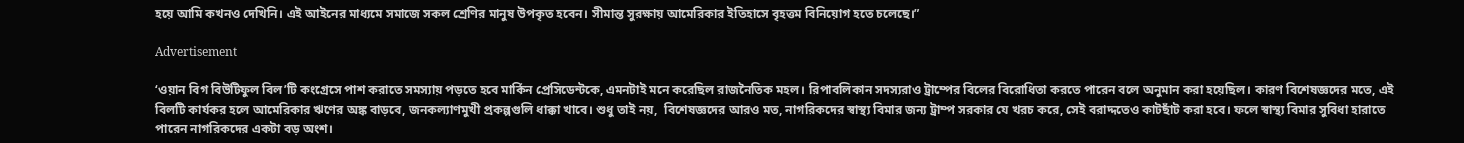হয়ে আমি কখনও দেখিনি। এই আইনের মাধ্যমে সমাজে সকল শ্রেণির মানুষ উপকৃত হবেন। সীমান্ত সুরক্ষায় আমেরিকার ইতিহাসে বৃহত্তম বিনিয়োগ হতে চলেছে।”

Advertisement

‘ওয়ান বিগ বিউটিফুল বিল’টি কংগ্রেসে পাশ করাতে সমস্যায় পড়তে হবে মার্কিন প্রেসিডেন্টকে, এমনটাই মনে করেছিল রাজনৈতিক মহল। রিপাবলিকান সদস্যরাও ট্রাম্পের বিলের বিরোধিতা করতে পারেন বলে অনুমান করা হয়েছিল। কারণ বিশেষজ্ঞদের মতে, এই বিলটি কার্যকর হলে আমেরিকার ঋণের অঙ্ক বাড়বে, জনকল্যাণমুখী প্রকল্পগুলি ধাক্কা খাবে। শুধু তাই নয়,  বিশেষজ্ঞদের আরও মত, নাগরিকদের স্বাস্থ্য বিমার জন্য ট্রাম্প সরকার যে খরচ করে, সেই বরাদ্দতেও কাটছাঁট করা হবে। ফলে স্বাস্থ্য বিমার সুবিধা হারাতে পারেন নাগরিকদের একটা বড় অংশ।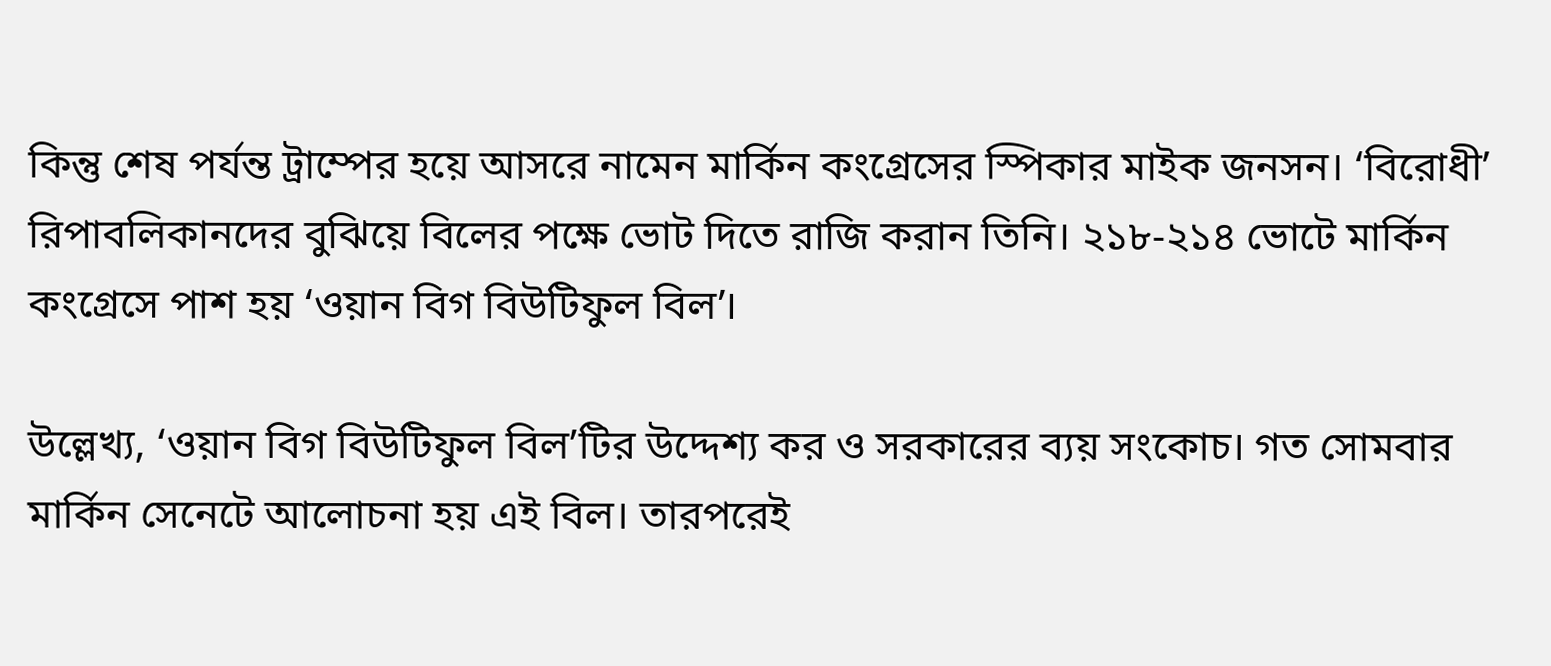কিন্তু শেষ পর্যন্ত ট্রাম্পের হয়ে আসরে নামেন মার্কিন কংগ্রেসের স্পিকার মাইক জনসন। ‘বিরোধী’ রিপাবলিকানদের বুঝিয়ে বিলের পক্ষে ভোট দিতে রাজি করান তিনি। ২১৮-২১৪ ভোটে মার্কিন কংগ্রেসে পাশ হয় ‘ওয়ান বিগ বিউটিফুল বিল’।

উল্লেখ্য, ‘ওয়ান বিগ বিউটিফুল বিল’টির উদ্দেশ্য কর ও সরকারের ব্যয় সংকোচ। গত সোমবার মার্কিন সেনেটে আলোচনা হয় এই বিল। তারপরেই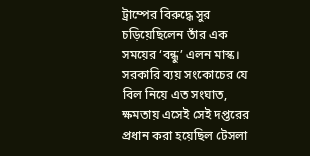ট্রাম্পের বিরুদ্ধে সুর চড়িয়েছিলেন তাঁর এক সময়ের ‘বন্ধু’ এলন মাস্ক। সরকারি ব্যয় সংকোচের যে বিল নিয়ে এত সংঘাত, ক্ষমতায় এসেই সেই দপ্তরের প্রধান করা হয়েছিল টেসলা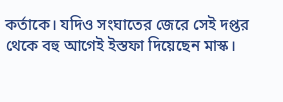কর্তাকে। যদিও সংঘাতের জেরে সেই দপ্তর থেকে বহু আগেই ইস্তফা দিয়েছেন মাস্ক।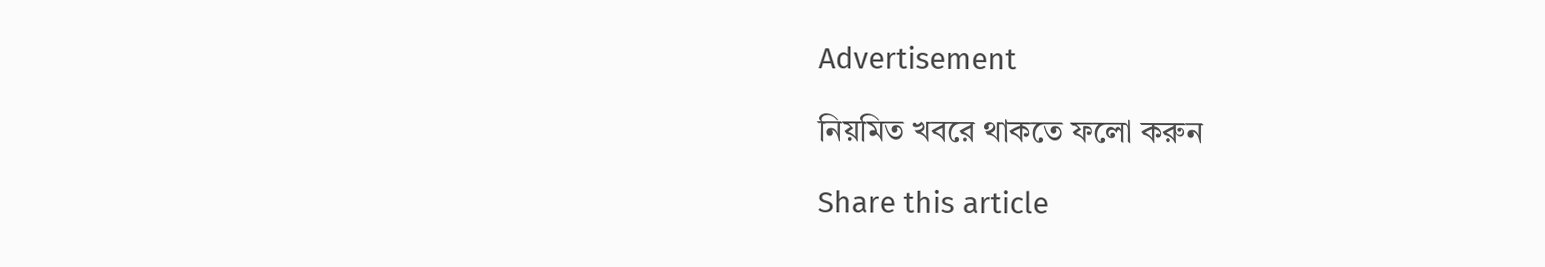Advertisement

নিয়মিত খবরে থাকতে ফলো করুন

Share this article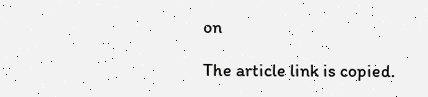on

The article link is copied.